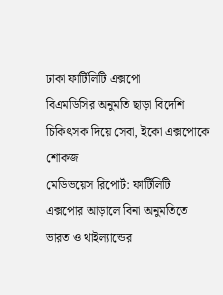ঢাকা ফার্টিলিটি এক্সপো
বিএমডিসির অনুমতি ছাড়া বিদেশি চিকিৎসক দিয়ে সেবা, ইকো এক্সপোকে শোকজ
মেডিভয়েস রিপোর্ট: ফার্টিলিটি এক্সপোর আড়ালে বিনা অনুমতিতে ভারত ও থাইল্যান্ডের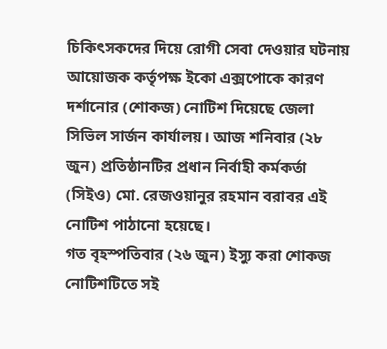চিকিৎসকদের দিয়ে রোগী সেবা দেওয়ার ঘটনায় আয়োজক কর্তৃপক্ষ ইকো এক্সপোকে কারণ দর্শানোর (শোকজ) নোটিশ দিয়েছে জেলা সিভিল সার্জন কার্যালয়। আজ শনিবার (২৮ জুন) প্রতিষ্ঠানটির প্রধান নির্বাহী কর্মকর্তা (সিইও) মো. রেজওয়ানুর রহমান বরাবর এই নোটিশ পাঠানো হয়েছে।
গত বৃহস্পতিবার (২৬ জুন) ইস্যু করা শোকজ নোটিশটিতে সই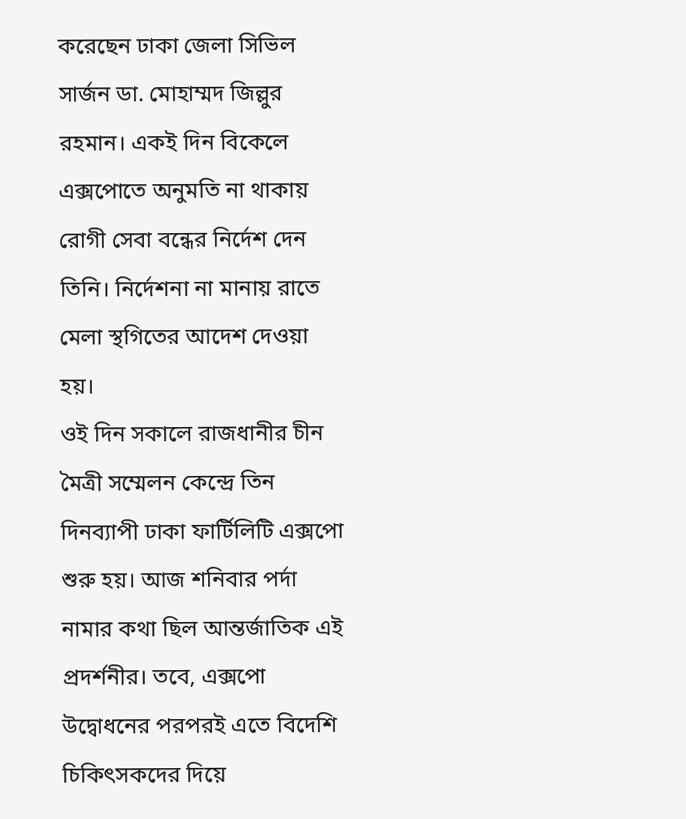করেছেন ঢাকা জেলা সিভিল সার্জন ডা. মোহাম্মদ জিল্লুর রহমান। একই দিন বিকেলে এক্সপোতে অনুমতি না থাকায় রোগী সেবা বন্ধের নির্দেশ দেন তিনি। নির্দেশনা না মানায় রাতে মেলা স্থগিতের আদেশ দেওয়া হয়।
ওই দিন সকালে রাজধানীর চীন মৈত্রী সম্মেলন কেন্দ্রে তিন দিনব্যাপী ঢাকা ফার্টিলিটি এক্সপো শুরু হয়। আজ শনিবার পর্দা নামার কথা ছিল আন্তর্জাতিক এই প্রদর্শনীর। তবে, এক্সপো উদ্বোধনের পরপরই এতে বিদেশি চিকিৎসকদের দিয়ে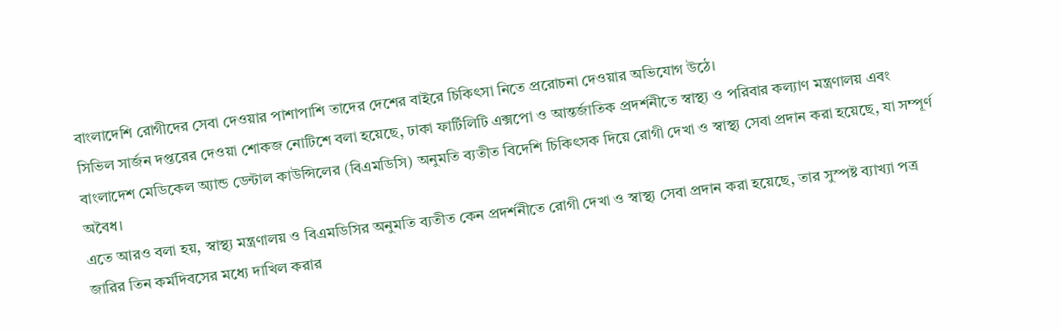বাংলাদেশি রোগীদের সেবা দেওয়ার পাশাপাশি তাদের দেশের বাইরে চিকিৎসা নিতে প্ররোচনা দেওয়ার অভিযোগ উঠে।
সিভিল সার্জন দপ্তরের দেওয়া শোকজ নোটিশে বলা হয়েছে, ঢাকা ফার্টিলিটি এক্সপো ও আন্তর্জাতিক প্রদর্শনীতে স্বাস্থ্য ও পরিবার কল্যাণ মন্ত্রণালয় এবং বাংলাদেশ মেডিকেল অ্যান্ড ডেন্টাল কাউন্সিলের (বিএমডিসি) অনুমতি ব্যতীত বিদেশি চিকিৎসক দিয়ে রোগী দেখা ও স্বাস্থ্য সেবা প্রদান করা হয়েছে, যা সম্পূর্ণ অবৈধ।
এতে আরও বলা হয়, স্বাস্থ্য মন্ত্রণালয় ও বিএমডিসির অনুমতি ব্যতীত কেন প্রদর্শনীতে রোগী দেখা ও স্বাস্থ্য সেবা প্রদান করা হয়েছে, তার সুস্পষ্ট ব্যাখ্যা পত্র জারির তিন কর্মদিবসের মধ্যে দাখিল করার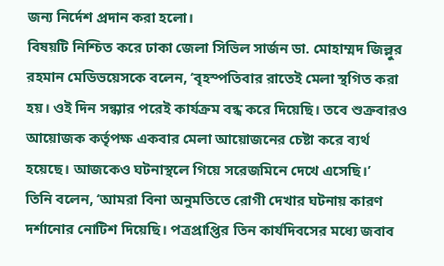জন্য নির্দেশ প্রদান করা হলো।
বিষয়টি নিশ্চিত করে ঢাকা জেলা সিভিল সার্জন ডা. মোহাম্মদ জিল্লুর রহমান মেডিভয়েসকে বলেন, ‘বৃহস্পতিবার রাতেই মেলা স্থগিত করা হয়। ওই দিন সন্ধ্যার পরেই কার্যক্রম বন্ধ করে দিয়েছি। তবে শুক্রবারও আয়োজক কর্তৃপক্ষ একবার মেলা আয়োজনের চেষ্টা করে ব্যর্থ হয়েছে। আজকেও ঘটনাস্থলে গিয়ে সরেজমিনে দেখে এসেছি।’
তিনি বলেন, ‘আমরা বিনা অনুমতিতে রোগী দেখার ঘটনায় কারণ দর্শানোর নোটিশ দিয়েছি। পত্রপ্রাপ্তির তিন কার্যদিবসের মধ্যে জবাব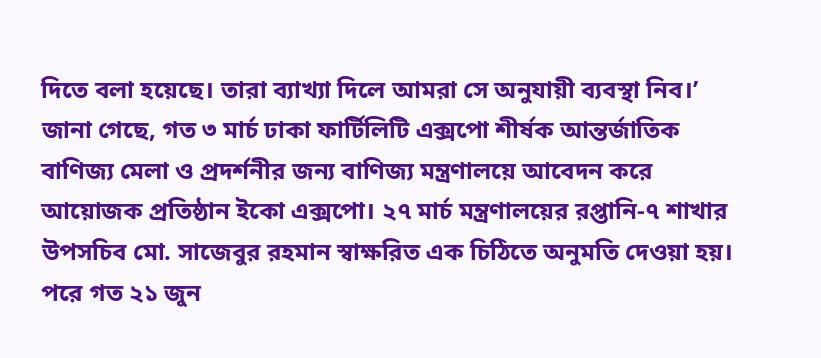দিতে বলা হয়েছে। তারা ব্যাখ্যা দিলে আমরা সে অনুযায়ী ব্যবস্থা নিব।’
জানা গেছে, গত ৩ মার্চ ঢাকা ফার্টিলিটি এক্সপো শীর্ষক আন্তর্জাতিক বাণিজ্য মেলা ও প্রদর্শনীর জন্য বাণিজ্য মন্ত্রণালয়ে আবেদন করে আয়োজক প্রতিষ্ঠান ইকো এক্সপো। ২৭ মার্চ মন্ত্রণালয়ের রপ্তানি-৭ শাখার উপসচিব মো. সাজেবুর রহমান স্বাক্ষরিত এক চিঠিতে অনুমতি দেওয়া হয়। পরে গত ২১ জুন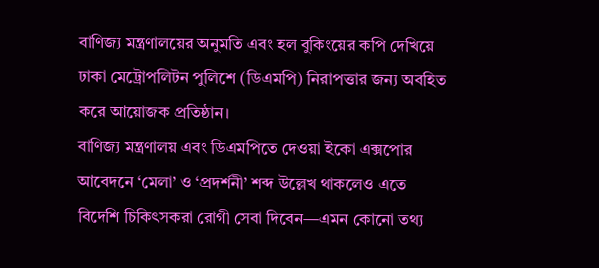বাণিজ্য মন্ত্রণালয়ের অনুমতি এবং হল বুকিংয়ের কপি দেখিয়ে ঢাকা মেট্রোপলিটন পুলিশে (ডিএমপি) নিরাপত্তার জন্য অবহিত করে আয়োজক প্রতিষ্ঠান।
বাণিজ্য মন্ত্রণালয় এবং ডিএমপিতে দেওয়া ইকো এক্সপোর আবেদনে ‘মেলা’ ও ‘প্রদর্শনী’ শব্দ উল্লেখ থাকলেও এতে বিদেশি চিকিৎসকরা রোগী সেবা দিবেন—এমন কোনো তথ্য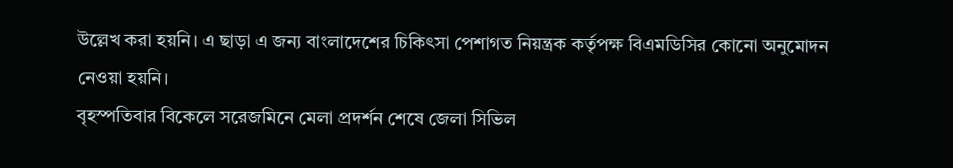উল্লেখ করা হয়নি। এ ছাড়া এ জন্য বাংলাদেশের চিকিৎসা পেশাগত নিয়ন্ত্রক কর্তৃপক্ষ বিএমডিসির কোনো অনুমোদন নেওয়া হয়নি।
বৃহস্পতিবার বিকেলে সরেজমিনে মেলা প্রদর্শন শেষে জেলা সিভিল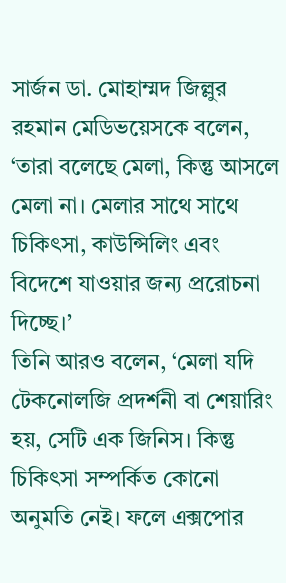সার্জন ডা. মোহাম্মদ জিল্লুর রহমান মেডিভয়েসকে বলেন, ‘তারা বলেছে মেলা, কিন্তু আসলে মেলা না। মেলার সাথে সাথে চিকিৎসা, কাউন্সিলিং এবং বিদেশে যাওয়ার জন্য প্ররোচনা দিচ্ছে।’
তিনি আরও বলেন, ‘মেলা যদি টেকনোলজি প্রদর্শনী বা শেয়ারিং হয়, সেটি এক জিনিস। কিন্তু চিকিৎসা সম্পর্কিত কোনো অনুমতি নেই। ফলে এক্সপোর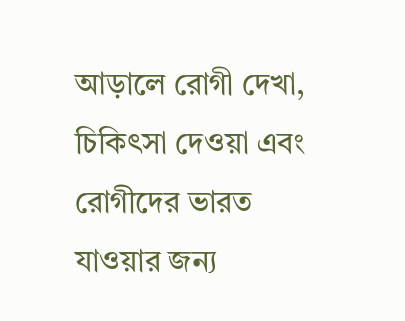আড়ালে রোগী দেখা, চিকিৎসা দেওয়া এবং রোগীদের ভারত যাওয়ার জন্য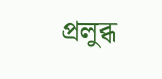প্রলুব্ধ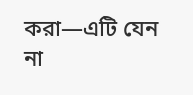করা—এটি যেন না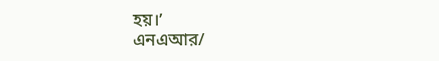হয়।’
এনএআর/